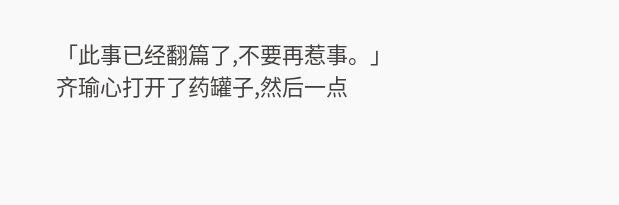「此事已经翻篇了,不要再惹事。」
齐瑜心打开了药罐子,然后一点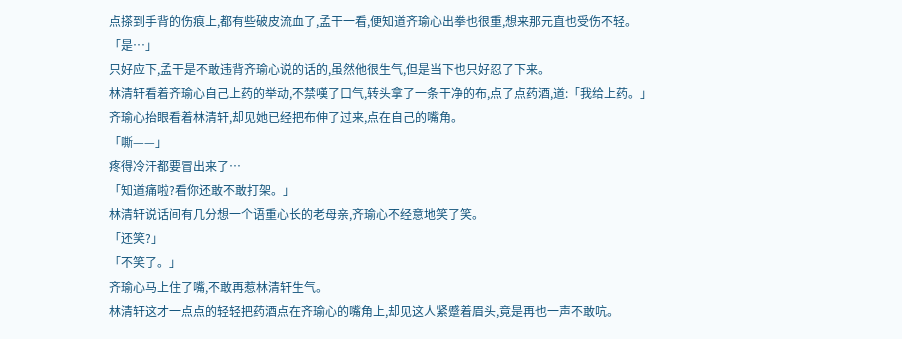点搽到手背的伤痕上,都有些破皮流血了,孟干一看,便知道齐瑜心出拳也很重,想来那元直也受伤不轻。
「是…」
只好应下,孟干是不敢违背齐瑜心说的话的,虽然他很生气,但是当下也只好忍了下来。
林清轩看着齐瑜心自己上药的举动,不禁嘆了口气,转头拿了一条干净的布,点了点药酒,道:「我给上药。」
齐瑜心抬眼看着林清轩,却见她已经把布伸了过来,点在自己的嘴角。
「嘶——」
疼得冷汗都要冒出来了…
「知道痛啦?看你还敢不敢打架。」
林清轩说话间有几分想一个语重心长的老母亲,齐瑜心不经意地笑了笑。
「还笑?」
「不笑了。」
齐瑜心马上住了嘴,不敢再惹林清轩生气。
林清轩这才一点点的轻轻把药酒点在齐瑜心的嘴角上,却见这人紧蹙着眉头,竟是再也一声不敢吭。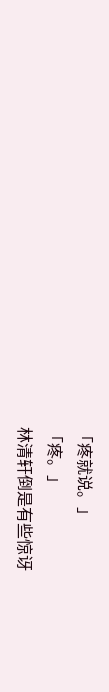「疼就说。」
「疼。」
林清轩倒是有些惊讶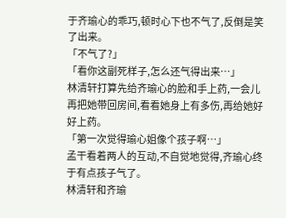于齐瑜心的乖巧,顿时心下也不气了,反倒是笑了出来。
「不气了?」
「看你这副死样子,怎么还气得出来…」
林清轩打算先给齐瑜心的脸和手上药,一会儿再把她带回房间,看看她身上有多伤,再给她好好上药。
「第一次觉得瑜心姐像个孩子啊…」
孟干看着两人的互动,不自觉地觉得,齐瑜心终于有点孩子气了。
林清轩和齐瑜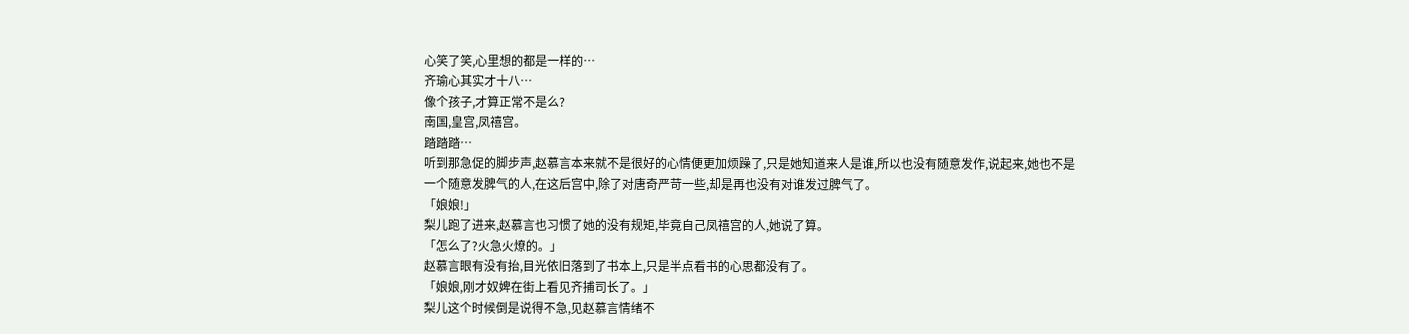心笑了笑,心里想的都是一样的…
齐瑜心其实才十八…
像个孩子,才算正常不是么?
南国,皇宫,凤禧宫。
踏踏踏…
听到那急促的脚步声,赵慕言本来就不是很好的心情便更加烦躁了,只是她知道来人是谁,所以也没有随意发作,说起来,她也不是一个随意发脾气的人,在这后宫中,除了对唐奇严苛一些,却是再也没有对谁发过脾气了。
「娘娘!」
梨儿跑了进来,赵慕言也习惯了她的没有规矩,毕竟自己凤禧宫的人,她说了算。
「怎么了?火急火燎的。」
赵慕言眼有没有抬,目光依旧落到了书本上,只是半点看书的心思都没有了。
「娘娘,刚才奴婢在街上看见齐捕司长了。」
梨儿这个时候倒是说得不急,见赵慕言情绪不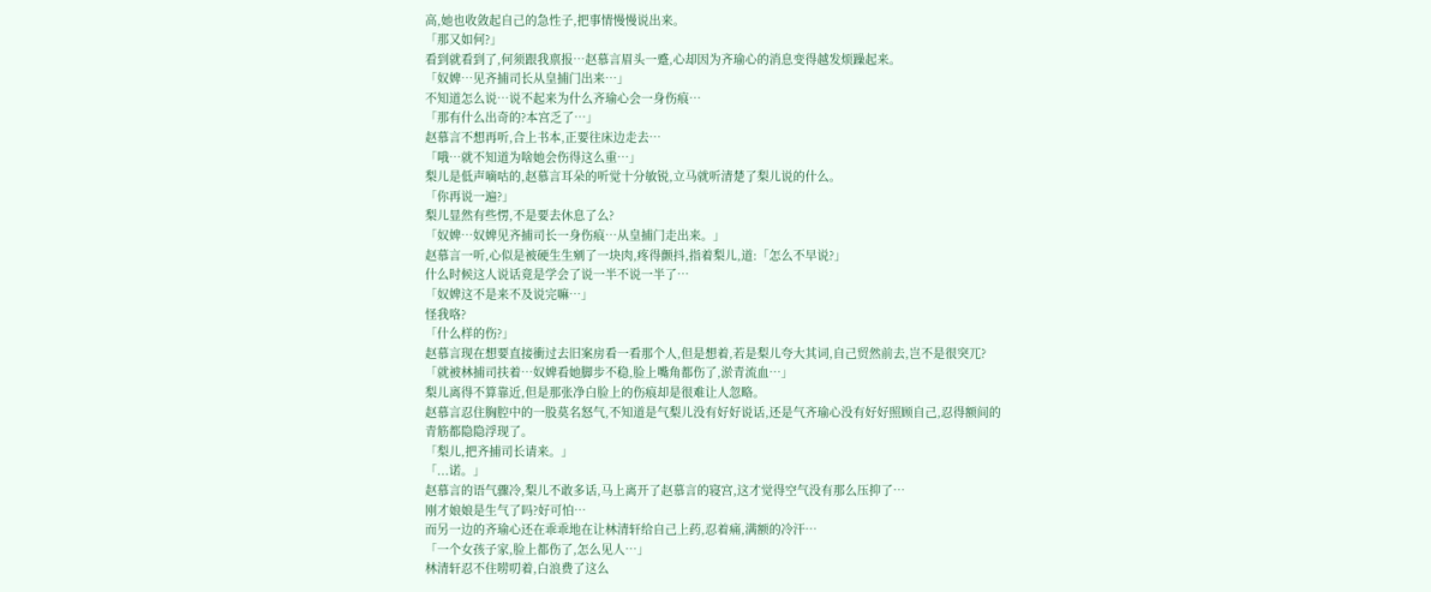高,她也收敛起自己的急性子,把事情慢慢说出来。
「那又如何?」
看到就看到了,何须跟我禀报…赵慕言眉头一蹙,心却因为齐瑜心的消息变得越发烦躁起来。
「奴婢…见齐捕司长从皇捕门出来…」
不知道怎么说…说不起来为什么齐瑜心会一身伤痕…
「那有什么出奇的?本宫乏了…」
赵慕言不想再听,合上书本,正要往床边走去…
「哦…就不知道为啥她会伤得这么重…」
梨儿是低声嘀咕的,赵慕言耳朵的听觉十分敏锐,立马就听清楚了梨儿说的什么。
「你再说一遍?」
梨儿显然有些愣,不是要去休息了么?
「奴婢…奴婢见齐捕司长一身伤痕…从皇捕门走出来。」
赵慕言一听,心似是被硬生生剜了一块肉,疼得颤抖,指着梨儿,道:「怎么不早说?」
什么时候这人说话竟是学会了说一半不说一半了…
「奴婢这不是来不及说完嘛…」
怪我咯?
「什么样的伤?」
赵慕言现在想要直接衝过去旧案房看一看那个人,但是想着,若是梨儿夸大其词,自己贸然前去,岂不是很突兀?
「就被林捕司扶着…奴婢看她脚步不稳,脸上嘴角都伤了,淤青流血…」
梨儿离得不算靠近,但是那张净白脸上的伤痕却是很难让人忽略。
赵慕言忍住胸腔中的一股莫名怒气,不知道是气梨儿没有好好说话,还是气齐瑜心没有好好照顾自己,忍得额间的青筋都隐隐浮现了。
「梨儿,把齐捕司长请来。」
「...诺。」
赵慕言的语气骤冷,梨儿不敢多话,马上离开了赵慕言的寝宫,这才觉得空气没有那么压抑了…
刚才娘娘是生气了吗?好可怕…
而另一边的齐瑜心还在乖乖地在让林清轩给自己上药,忍着痛,满额的冷汗…
「一个女孩子家,脸上都伤了,怎么见人…」
林清轩忍不住唠叨着,白浪费了这么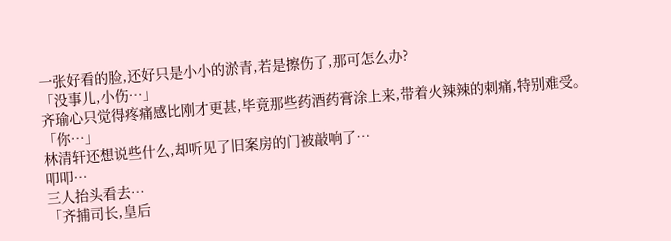一张好看的脸,还好只是小小的淤青,若是擦伤了,那可怎么办?
「没事儿,小伤…」
齐瑜心只觉得疼痛感比刚才更甚,毕竟那些药酒药膏涂上来,带着火辣辣的刺痛,特别难受。
「你…」
林清轩还想说些什么,却听见了旧案房的门被敲响了…
叩叩…
三人抬头看去…
「齐捕司长,皇后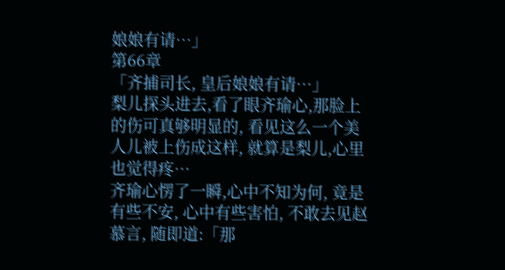娘娘有请…」
第66章
「齐捕司长, 皇后娘娘有请…」
梨儿探头进去,看了眼齐瑜心,那脸上的伤可真够明显的, 看见这么一个美人儿被上伤成这样, 就算是梨儿,心里也觉得疼…
齐瑜心愣了一瞬,心中不知为何, 竟是有些不安, 心中有些害怕, 不敢去见赵慕言, 随即道:「那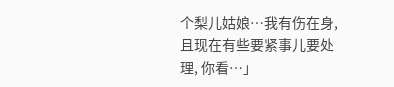个梨儿姑娘…我有伤在身, 且现在有些要紧事儿要处理, 你看…」